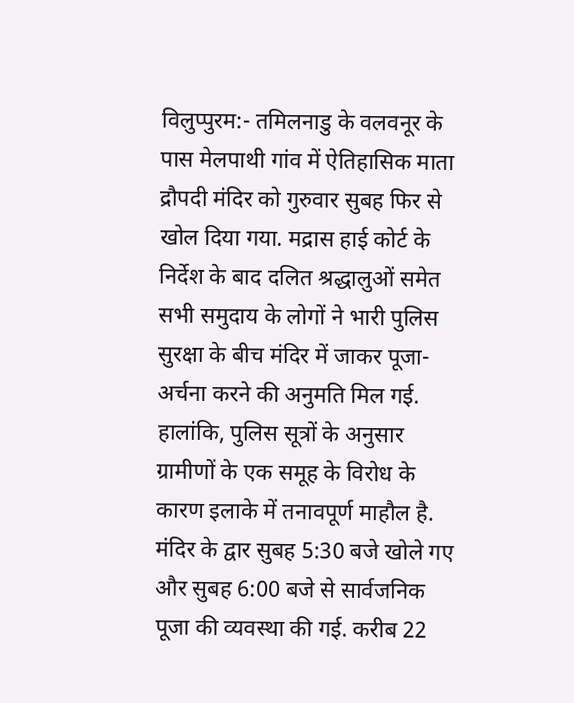विलुप्पुरम:- तमिलनाडु के वलवनूर के पास मेलपाथी गांव में ऐतिहासिक माता द्रौपदी मंदिर को गुरुवार सुबह फिर से खोल दिया गया. मद्रास हाई कोर्ट के निर्देश के बाद दलित श्रद्धालुओं समेत सभी समुदाय के लोगों ने भारी पुलिस सुरक्षा के बीच मंदिर में जाकर पूजा-अर्चना करने की अनुमति मिल गई. हालांकि, पुलिस सूत्रों के अनुसार ग्रामीणों के एक समूह के विरोध के कारण इलाके में तनावपूर्ण माहौल है.
मंदिर के द्वार सुबह 5:30 बजे खोले गए और सुबह 6:00 बजे से सार्वजनिक पूजा की व्यवस्था की गई. करीब 22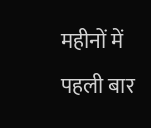महीनों में पहली बार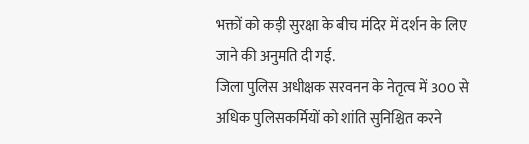भक्तों को कड़ी सुरक्षा के बीच मंदिर में दर्शन के लिए जाने की अनुमति दी गई.
जिला पुलिस अधीक्षक सरवनन के नेतृत्व में 300 से अधिक पुलिसकर्मियों को शांति सुनिश्चित करने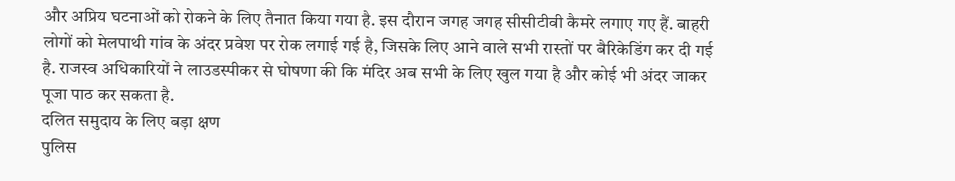और अप्रिय घटनाओं को रोकने के लिए तैनात किया गया है. इस दौरान जगह जगह सीसीटीवी कैमरे लगाए गए हैं. बाहरी लोगों को मेलपाथी गांव के अंदर प्रवेश पर रोक लगाई गई है, जिसके लिए आने वाले सभी रास्तों पर बैरिकेडिंग कर दी गई है. राजस्व अधिकारियों ने लाउडस्पीकर से घोषणा की कि मंदिर अब सभी के लिए खुल गया है और कोई भी अंदर जाकर पूजा पाठ कर सकता है.
दलित समुदाय के लिए बड़ा क्षण
पुलिस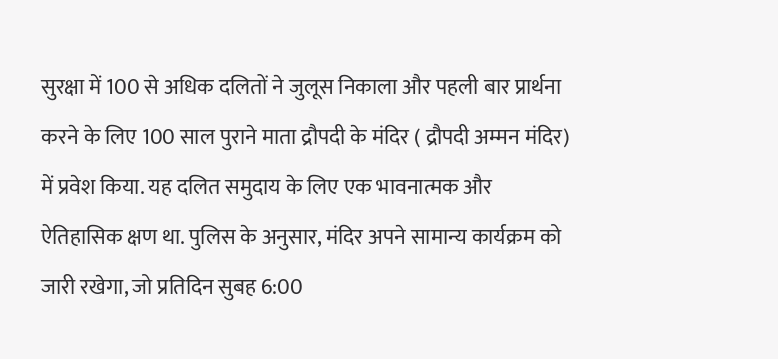सुरक्षा में 100 से अधिक दलितों ने जुलूस निकाला और पहली बार प्रार्थना करने के लिए 100 साल पुराने माता द्रौपदी के मंदिर ( द्रौपदी अम्मन मंदिर) में प्रवेश किया. यह दलित समुदाय के लिए एक भावनात्मक और ऐतिहासिक क्षण था. पुलिस के अनुसार, मंदिर अपने सामान्य कार्यक्रम को जारी रखेगा, जो प्रतिदिन सुबह 6:00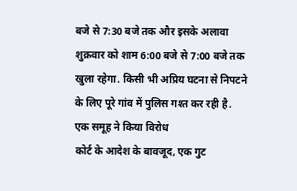बजे से 7:30 बजे तक और इसके अलावा शुक्रवार को शाम 6:00 बजे से 7:00 बजे तक खुला रहेगा. किसी भी अप्रिय घटना से निपटने के लिए पूरे गांव में पुलिस गश्त कर रही है.
एक समूह ने किया विरोध
कोर्ट के आदेश के बावजूद, एक गुट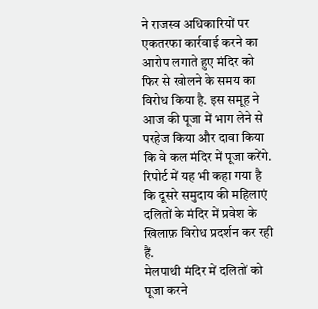ने राजस्व अधिकारियों पर एकतरफा कार्रवाई करने का आरोप लगाते हुए मंदिर को फिर से खोलने के समय का विरोध किया है. इस समूह ने आज की पूजा में भाग लेने से परहेज किया और दावा किया कि वे कल मंदिर में पूजा करेंगे. रिपोर्ट में यह भी कहा गया है कि दूसरे समुदाय की महिलाएं दलितों के मंदिर में प्रवेश के खिलाफ़ विरोध प्रदर्शन कर रही हैं.
मेलपाथी मंदिर में दलितों को पूजा करने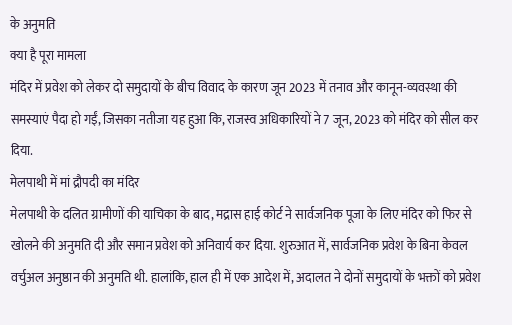के अनुमति
क्या है पूरा मामला
मंदिर में प्रवेश को लेकर दो समुदायों के बीच विवाद के कारण जून 2023 में तनाव और कानून-व्यवस्था की समस्याएं पैदा हो गईं, जिसका नतीजा यह हुआ कि, राजस्व अधिकारियों ने 7 जून, 2023 को मंदिर को सील कर दिया.
मेलपाथी में मां द्रौपदी का मंदिर
मेलपाथी के दलित ग्रामीणों की याचिका के बाद, मद्रास हाई कोर्ट ने सार्वजनिक पूजा के लिए मंदिर को फिर से खोलने की अनुमति दी और समान प्रवेश को अनिवार्य कर दिया. शुरुआत में, सार्वजनिक प्रवेश के बिना केवल वर्चुअल अनुष्ठान की अनुमति थी. हालांकि, हाल ही में एक आदेश में, अदालत ने दोनों समुदायों के भक्तों को प्रवेश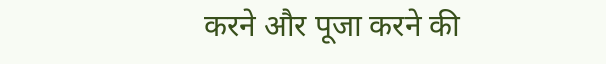करने और पूजा करने की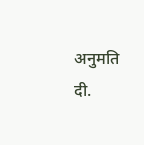अनुमति दी.